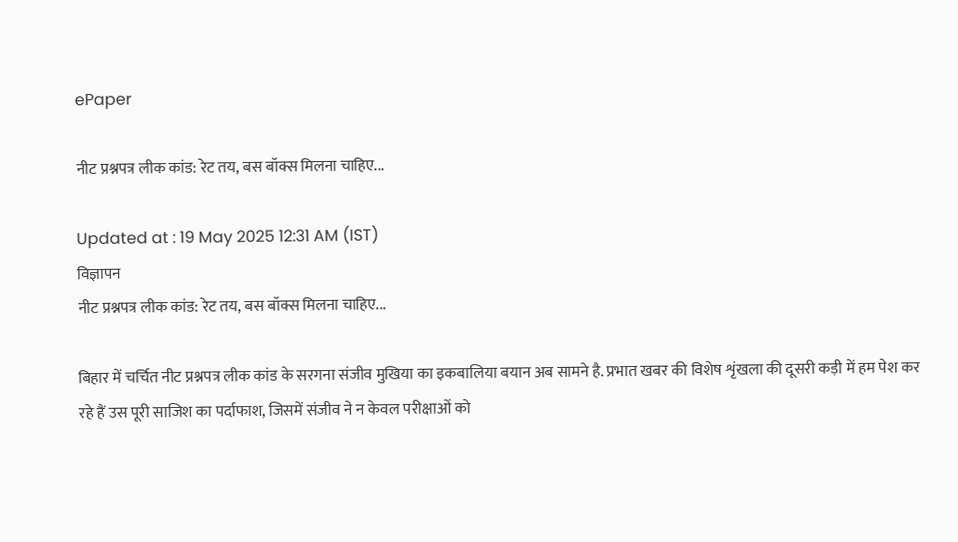ePaper

नीट प्रश्नपत्र लीक कांड: रेट तय, बस बॉक्स मिलना चाहिए...

Updated at : 19 May 2025 12:31 AM (IST)
विज्ञापन
नीट प्रश्नपत्र लीक कांड: रेट तय, बस बॉक्स मिलना चाहिए...

बिहार में चर्चित नीट प्रश्नपत्र लीक कांड के सरगना संजीव मुखिया का इकबालिया बयान अब सामने है. प्रभात खबर की विशेष शृंखला की दूसरी कड़ी में हम पेश कर रहे हैं उस पूरी साजिश का पर्दाफाश, जिसमें संजीव ने न केवल परीक्षाओं को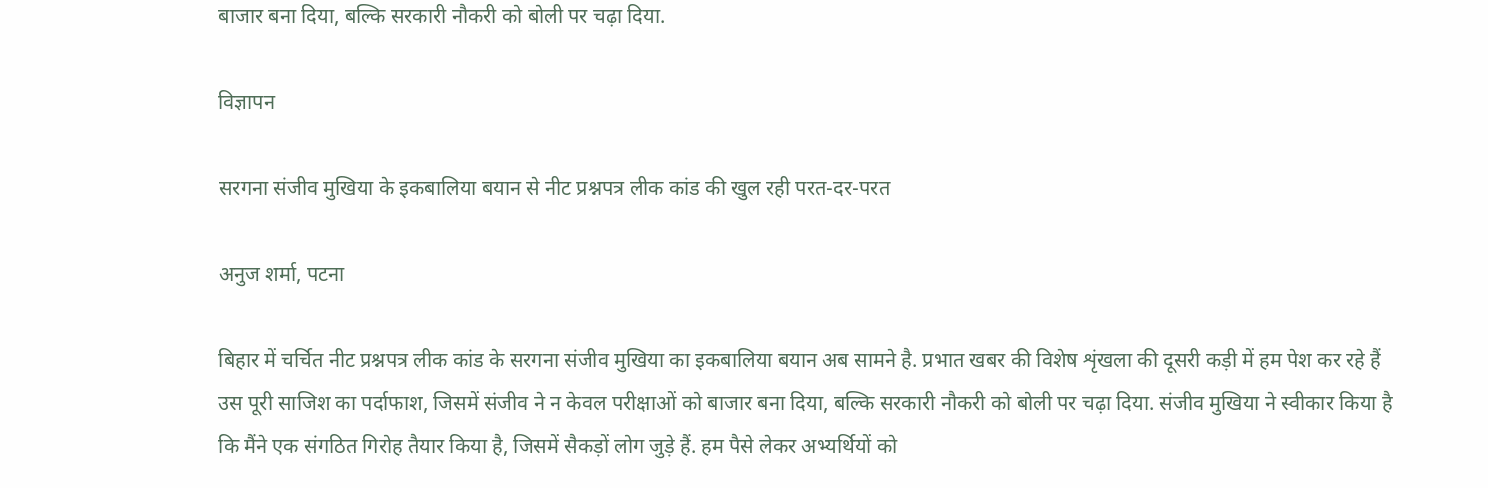बाजार बना दिया, बल्कि सरकारी नौकरी को बोली पर चढ़ा दिया.

विज्ञापन

सरगना संजीव मुखिया के इकबालिया बयान से नीट प्रश्नपत्र लीक कांड की खुल रही परत-दर-परत

अनुज शर्मा, पटना

बिहार में चर्चित नीट प्रश्नपत्र लीक कांड के सरगना संजीव मुखिया का इकबालिया बयान अब सामने है. प्रभात खबर की विशेष शृंखला की दूसरी कड़ी में हम पेश कर रहे हैं उस पूरी साजिश का पर्दाफाश, जिसमें संजीव ने न केवल परीक्षाओं को बाजार बना दिया, बल्कि सरकारी नौकरी को बोली पर चढ़ा दिया. संजीव मुखिया ने स्वीकार किया है कि मैंने एक संगठित गिरोह तैयार किया है, जिसमें सैकड़ों लोग जुड़े हैं. हम पैसे लेकर अभ्यर्थियों को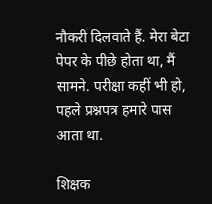नौकरी दिलवाते हैं. मेरा बेटा पेपर के पीछे होता था, मैं सामने. परीक्षा कहीं भी हो, पहले प्रश्नपत्र हमारे पास आता था.

शिक्षक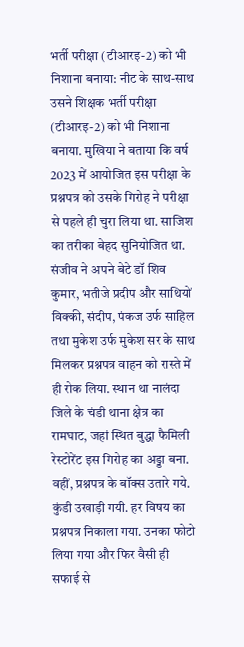भर्ती परीक्षा (टीआरइ-2) को भी निशाना बनाया: नीट के साथ-साथ उसने शिक्षक भर्ती परीक्षा (टीआरइ-2) को भी निशाना बनाया. मुखिया ने बताया कि वर्ष 2023 में आयोजित इस परीक्षा के प्रश्नपत्र को उसके गिरोह ने परीक्षा से पहले ही चुरा लिया था. साजिश का तरीका बेहद सुनियोजित था. संजीव ने अपने बेटे डॉ शिव कुमार, भतीजे प्रदीप और साथियों विक्की, संदीप, पंकज उर्फ साहिल तथा मुकेश उर्फ मुकेश सर के साथ मिलकर प्रश्नपत्र वाहन को रास्ते में ही रोक लिया. स्थान था नालंदा जिले के चंडी थाना क्षेत्र का रामघाट, जहां स्थित बुद्धा फैमिली रेस्टोरेंट इस गिरोह का अड्डा बना. वहीं, प्रश्नपत्र के बॉक्स उतारे गये. कुंडी उखाड़ी गयी. हर विषय का प्रश्नपत्र निकाला गया. उनका फोटो लिया गया और फिर वैसी ही सफाई से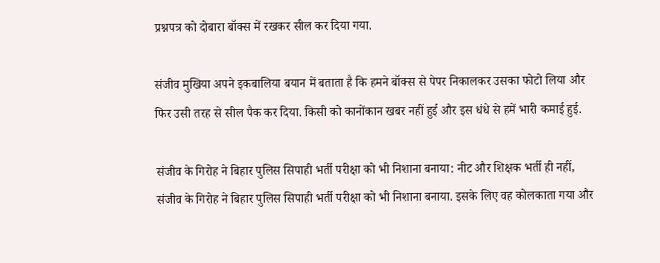प्रश्नपत्र को दोबारा बॉक्स में रखकर सील कर दिया गया.

संजीव मुखिया अपने इकबालिया बयान में बताता है कि हमने बॉक्स से पेपर निकालकर उसका फोटो लिया और फिर उसी तरह से सील पैक कर दिया. किसी को कानोंकान खबर नहीं हुई और इस धंधे से हमें भारी कमाई हुई.

संजीव के गिरोह ने बिहार पुलिस सिपाही भर्ती परीक्षा को भी निशाना बनाया: नीट और शिक्षक भर्ती ही नहीं, संजीव के गिरोह ने बिहार पुलिस सिपाही भर्ती परीक्षा को भी निशाना बनाया. इसके लिए वह कोलकाता गया और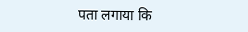पता लगाया कि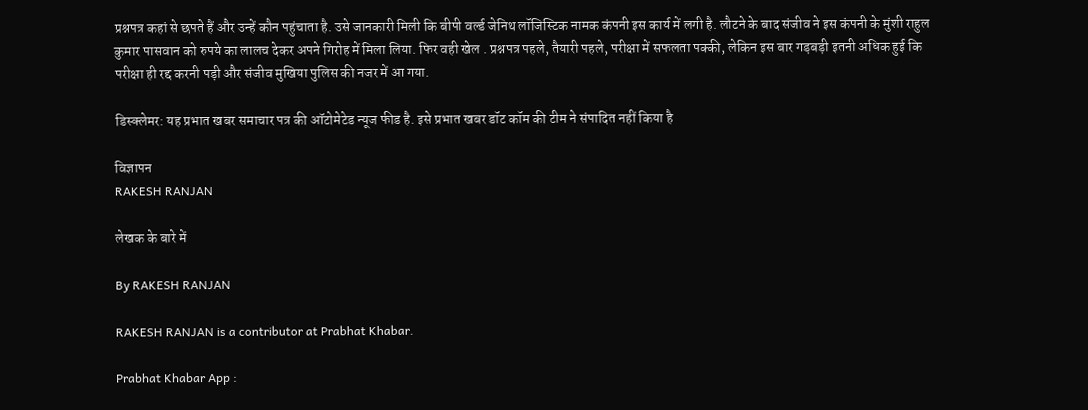प्रश्नपत्र कहां से छपते हैं और उन्हें कौन पहुंचाता है. उसे जानकारी मिली कि बीपी वर्ल्ड जेनिथ लॉजिस्टिक नामक कंपनी इस कार्य में लगी है. लौटने के बाद संजीव ने इस कंपनी के मुंशी राहुल कुमार पासवान को रुपये का लालच देकर अपने गिरोह में मिला लिया. फिर वही खेल . प्रश्नपत्र पहले, तैयारी पहले, परीक्षा में सफलता पक्की, लेकिन इस बार गड़बड़ी इतनी अधिक हुई कि परीक्षा ही रद्द करनी पड़ी और संजीव मुखिया पुलिस की नजर में आ गया.

डिस्क्लेमर: यह प्रभात खबर समाचार पत्र की ऑटोमेटेड न्यूज फीड है. इसे प्रभात खबर डॉट कॉम की टीम ने संपादित नहीं किया है

विज्ञापन
RAKESH RANJAN

लेखक के बारे में

By RAKESH RANJAN

RAKESH RANJAN is a contributor at Prabhat Khabar.

Prabhat Khabar App :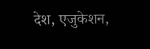देश, एजुकेशन,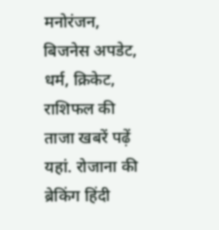मनोरंजन, बिजनेस अपडेट, धर्म, क्रिकेट, राशिफल की ताजा खबरें पढ़ें यहां. रोजाना की ब्रेकिंग हिंदी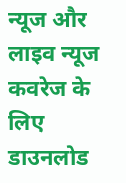न्यूज और लाइव न्यूज कवरेज के लिए डाउनलोड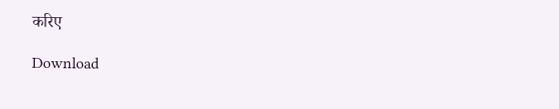करिए

Download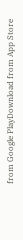from Google PlayDownload from App Store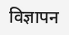विज्ञापन